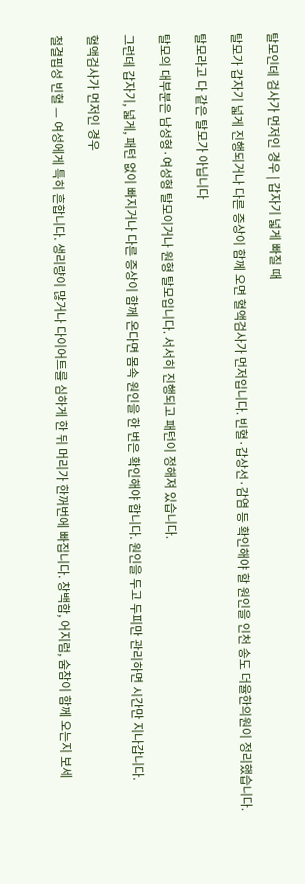탈모인데 검사가 먼저인 경우 | 갑자기 넓게 빠질 때

탈모가 갑자기 넓게 진행되거나 다른 증상이 함께 오면 혈액검사가 먼저입니다. 빈혈·갑상선·감염 등 확인해야 할 원인을 인천 송도 더율한의원이 정리했습니다.

탈모라고 다 같은 탈모가 아닙니다

탈모의 대부분은 남성형·여성형 탈모이거나 원형 탈모입니다. 서서히 진행되고 패턴이 정해져 있습니다.

그런데 갑자기, 넓게, 패턴 없이 빠지거나 다른 증상이 함께 온다면 몸속 원인을 한 번은 확인해야 합니다. 원인을 두고 두피만 관리하면 시간만 지나갑니다.

혈액검사가 먼저인 경우

철결핍성 빈혈 — 여성에게 특히 흔합니다. 생리량이 많거나 다이어트를 심하게 한 뒤 머리가 한꺼번에 빠집니다. 창백함, 어지럼, 숨참이 함께 오는지 보세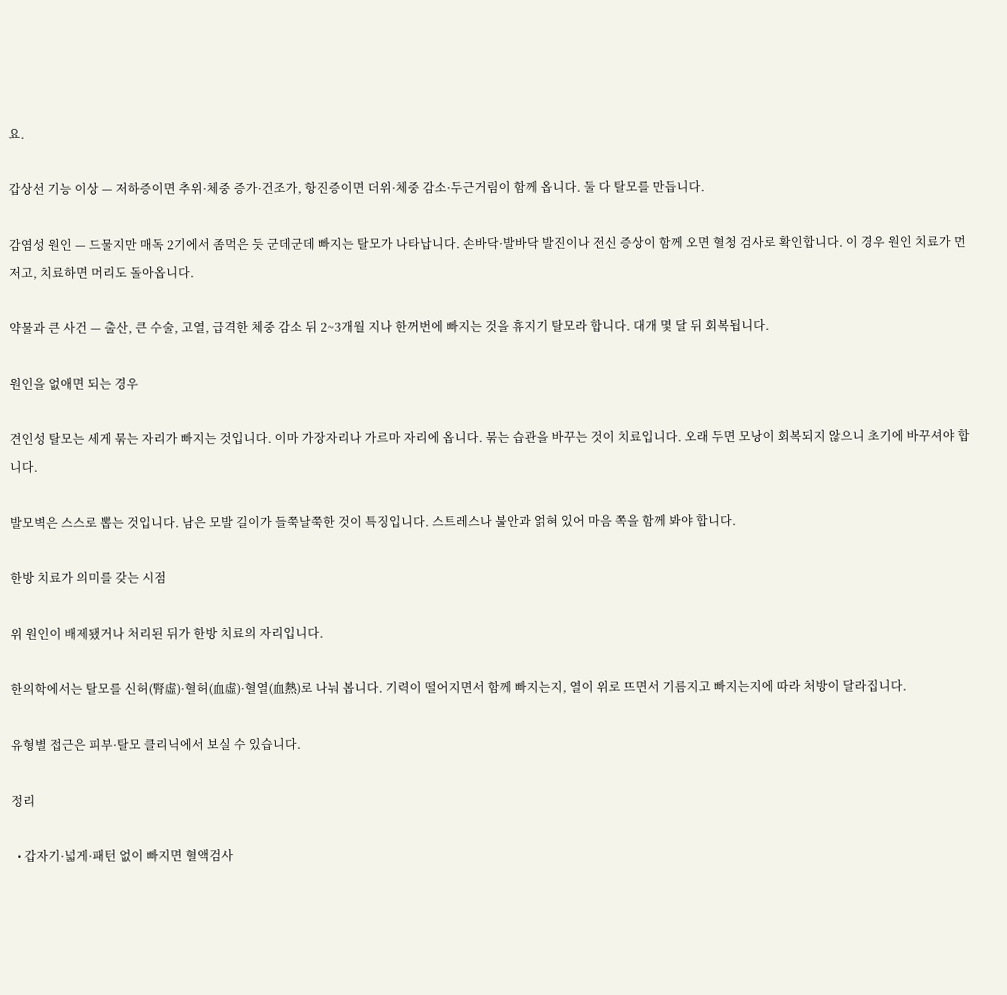요.

갑상선 기능 이상 — 저하증이면 추위·체중 증가·건조가, 항진증이면 더위·체중 감소·두근거림이 함께 옵니다. 둘 다 탈모를 만듭니다.

감염성 원인 — 드물지만 매독 2기에서 좀먹은 듯 군데군데 빠지는 탈모가 나타납니다. 손바닥·발바닥 발진이나 전신 증상이 함께 오면 혈청 검사로 확인합니다. 이 경우 원인 치료가 먼저고, 치료하면 머리도 돌아옵니다.

약물과 큰 사건 — 출산, 큰 수술, 고열, 급격한 체중 감소 뒤 2~3개월 지나 한꺼번에 빠지는 것을 휴지기 탈모라 합니다. 대개 몇 달 뒤 회복됩니다.

원인을 없애면 되는 경우

견인성 탈모는 세게 묶는 자리가 빠지는 것입니다. 이마 가장자리나 가르마 자리에 옵니다. 묶는 습관을 바꾸는 것이 치료입니다. 오래 두면 모낭이 회복되지 않으니 초기에 바꾸셔야 합니다.

발모벽은 스스로 뽑는 것입니다. 남은 모발 길이가 들쭉날쭉한 것이 특징입니다. 스트레스나 불안과 얽혀 있어 마음 쪽을 함께 봐야 합니다.

한방 치료가 의미를 갖는 시점

위 원인이 배제됐거나 처리된 뒤가 한방 치료의 자리입니다.

한의학에서는 탈모를 신허(腎虛)·혈허(血虛)·혈열(血熱)로 나눠 봅니다. 기력이 떨어지면서 함께 빠지는지, 열이 위로 뜨면서 기름지고 빠지는지에 따라 처방이 달라집니다.

유형별 접근은 피부·탈모 클리닉에서 보실 수 있습니다.

정리

  • 갑자기·넓게·패턴 없이 빠지면 혈액검사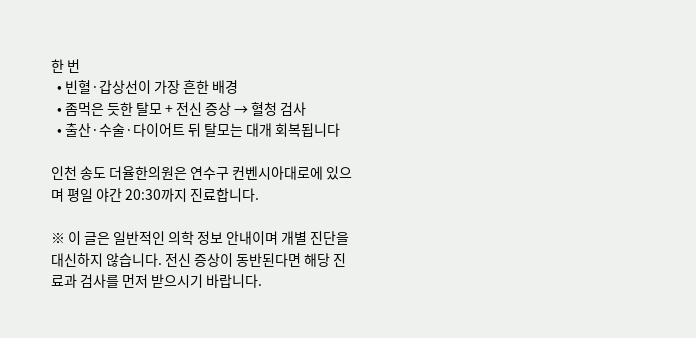한 번
  • 빈혈·갑상선이 가장 흔한 배경
  • 좀먹은 듯한 탈모 + 전신 증상 → 혈청 검사
  • 출산·수술·다이어트 뒤 탈모는 대개 회복됩니다

인천 송도 더율한의원은 연수구 컨벤시아대로에 있으며 평일 야간 20:30까지 진료합니다.

※ 이 글은 일반적인 의학 정보 안내이며 개별 진단을 대신하지 않습니다. 전신 증상이 동반된다면 해당 진료과 검사를 먼저 받으시기 바랍니다.